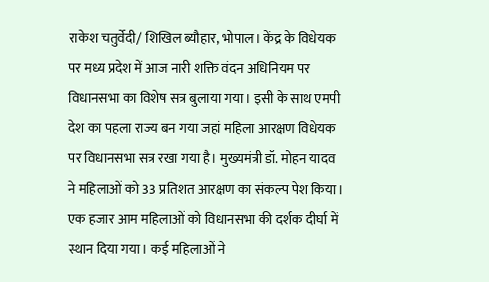राकेश चतुर्वेदी/ शिखिल ब्यौहार, भोपाल। केंद्र के विधेयक पर मध्य प्रदेश में आज नारी शक्ति वंदन अधिनियम पर विधानसभा का विशेष सत्र बुलाया गया। इसी के साथ एमपी देश का पहला राज्य बन गया जहां महिला आरक्षण विधेयक पर विधानसभा सत्र रखा गया है। मुख्यमंत्री डॉ. मोहन यादव ने महिलाओं को 33 प्रतिशत आरक्षण का संकल्प पेश किया। एक हजार आम महिलाओं को विधानसभा की दर्शक दीर्घा में स्थान दिया गया। कई महिलाओं ने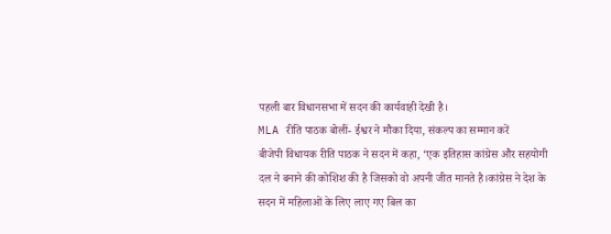पहली बार विधानसभा में सदन की कार्यवाही देखी है।
MLA रीति पाठक बोलीं- ईश्वर ने मौका दिया, संकल्प का सम्मान करें
बीजेपी विधायक रीति पाठक ने सदन में कहा, ‘एक इतिहास कांग्रेस और सहयोगी दल ने बनाने की कोशिश की है जिसको वो अपनी जीत मानते है।कांग्रेस ने देश के सदन में महिलाओं के लिए लाए गए बिल का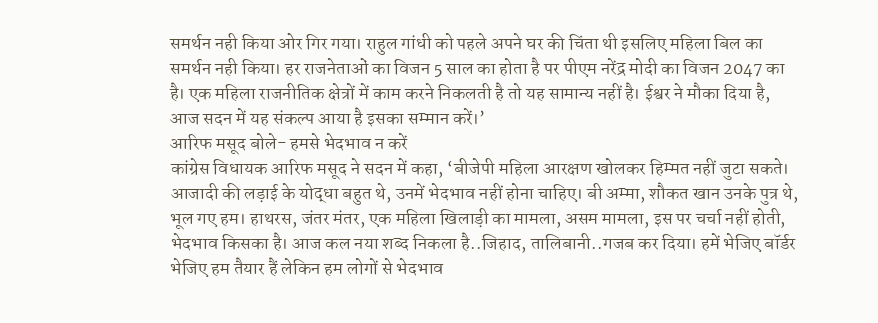समर्थन नही किया ओर गिर गया। राहुल गांधी को पहले अपने घर की चिंता थी इसलिए महिला बिल का समर्थन नही किया। हर राजनेताओं का विजन 5 साल का होता है पर पीएम नरेंद्र मोदी का विजन 2047 का है। एक महिला राजनीतिक क्षेत्रों में काम करने निकलती है तो यह सामान्य नहीं है। ईश्वर ने मौका दिया है, आज सदन में यह संकल्प आया है इसका सम्मान करें।’
आरिफ मसूद बोले- हमसे भेदभाव न करें
कांग्रेस विधायक आरिफ मसूद ने सदन में कहा, ‘बीजेपी महिला आरक्षण खोलकर हिम्मत नहीं जुटा सकते। आजादी की लड़ाई के योद्धा बहुत थे, उनमें भेदभाव नहीं होना चाहिए। बी अम्मा, शौकत खान उनके पुत्र थे, भूल गए हम। हाथरस, जंतर मंतर, एक महिला खिलाड़ी का मामला, असम मामला, इस पर चर्चा नहीं होती, भेदभाव किसका है। आज कल नया शब्द निकला है..जिहाद, तालिबानी..गजब कर दिया। हमें भेजिए बॉर्डर भेजिए हम तैयार हैं लेकिन हम लोगों से भेदभाव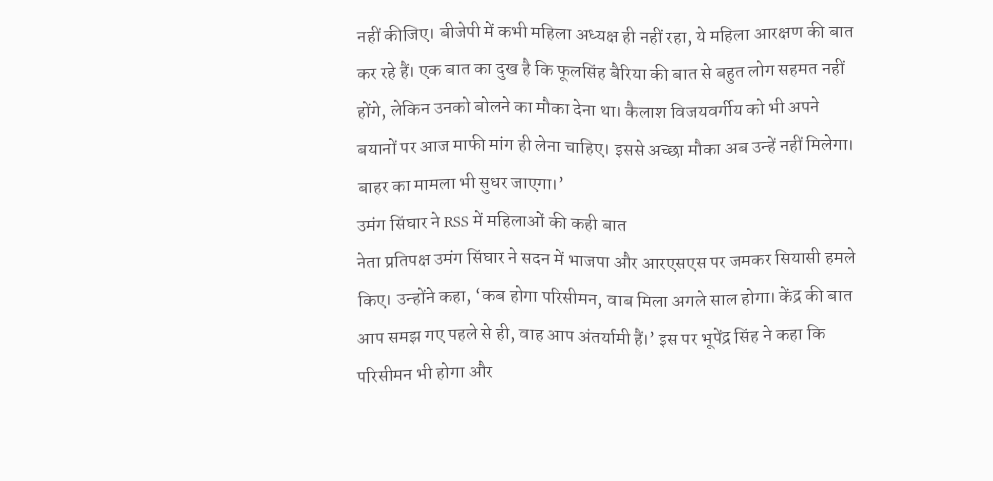नहीं कीजिए। बीजेपी में कभी महिला अध्यक्ष ही नहीं रहा, ये महिला आरक्षण की बात कर रहे हैं। एक बात का दुख है कि फूलसिंह बैरिया की बात से बहुत लोग सहमत नहीं होंगे, लेकिन उनको बोलने का मौका देना था। कैलाश विजयवर्गीय को भी अपने बयानों पर आज माफी मांग ही लेना चाहिए। इससे अच्छा मौका अब उन्हें नहीं मिलेगा। बाहर का मामला भी सुधर जाएगा।’
उमंग सिंघार ने RSS में महिलाओं की कही बात
नेता प्रतिपक्ष उमंग सिंघार ने सदन में भाजपा और आरएसएस पर जमकर सियासी हमले किए। उन्होंने कहा, ‘कब होगा परिसीमन, वाब मिला अगले साल होगा। केंद्र की बात आप समझ गए पहले से ही, वाह आप अंतर्यामी हैं।’ इस पर भूपेंद्र सिंह ने कहा कि परिसीमन भी होगा और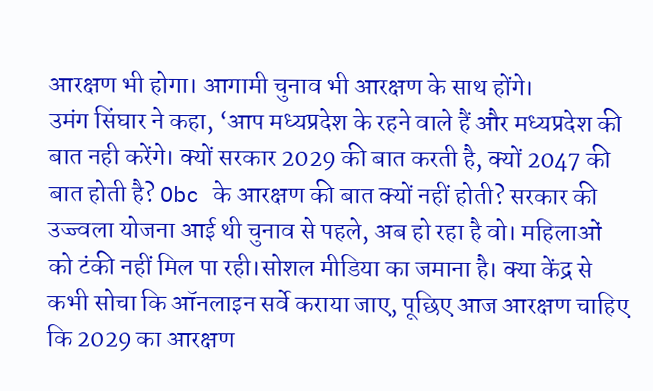आरक्षण भी होगा। आगामी चुनाव भी आरक्षण के साथ होंगे।
उमंग सिंघार ने कहा, ‘आप मध्यप्रदेश के रहने वाले हैं और मध्यप्रदेश की बात नही करेंगे। क्यों सरकार 2029 की बात करती है, क्यों 2047 की बात होती है? Obc के आरक्षण की बात क्यों नहीं होती? सरकार की उज्ज्वला योजना आई थी चुनाव से पहले, अब हो रहा है वो। महिलाओं को टंकी नहीं मिल पा रही।सोशल मीडिया का जमाना है। क्या केंद्र से कभी सोचा कि ऑनलाइन सर्वे कराया जाए, पूछिए आज आरक्षण चाहिए कि 2029 का आरक्षण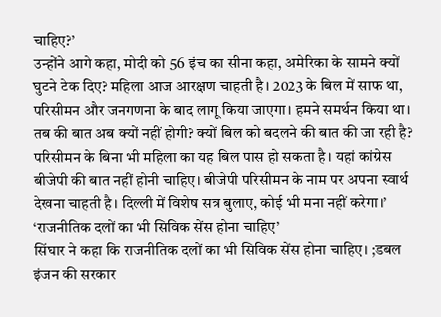चाहिए?’
उन्होंने आगे कहा, मोदी को 56 इंच का सीना कहा, अमेरिका के सामने क्यों घुटने टेक दिए? महिला आज आरक्षण चाहती है। 2023 के बिल में साफ था, परिसीमन और जनगणना के बाद लागू किया जाएगा। हमने समर्थन किया था। तब की बात अब क्यों नहीं होगी? क्यों बिल को बदलने की बात की जा रही है? परिसीमन के बिना भी महिला का यह बिल पास हो सकता है। यहां कांग्रेस बीजेपी की बात नहीं होनी चाहिए। बीजेपी परिसीमन के नाम पर अपना स्वार्थ देखना चाहती है। दिल्ली में विशेष सत्र बुलाए, कोई भी मना नहीं करेगा।’
‘राजनीतिक दलों का भी सिविक सेंस होना चाहिए’
सिंघार ने कहा कि राजनीतिक दलों का भी सिविक सेंस होना चाहिए। ;डबल इंजन की सरकार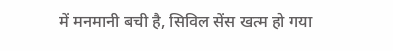में मनमानी बची है, सिविल सेंस खत्म हो गया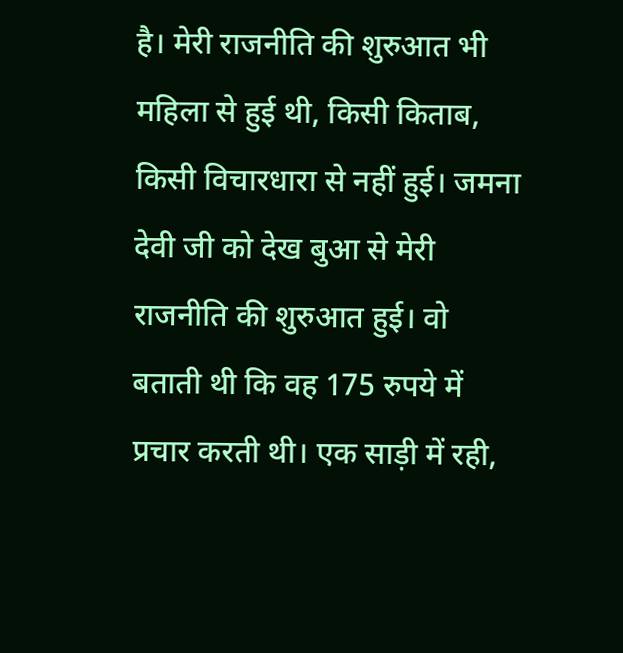है। मेरी राजनीति की शुरुआत भी महिला से हुई थी, किसी किताब, किसी विचारधारा से नहीं हुई। जमना देवी जी को देख बुआ से मेरी राजनीति की शुरुआत हुई। वो बताती थी कि वह 175 रुपये में प्रचार करती थी। एक साड़ी में रही,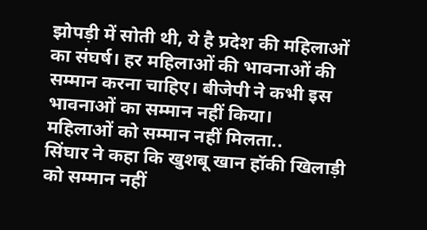झोपड़ी में सोती थी, ये है प्रदेश की महिलाओं का संघर्ष। हर महिलाओं की भावनाओं की सम्मान करना चाहिए। बीजेपी ने कभी इस भावनाओं का सम्मान नहीं किया।
महिलाओं को सम्मान नहीं मिलता..
सिंघार ने कहा कि खुशबू खान हॉकी खिलाड़ी को सम्मान नहीं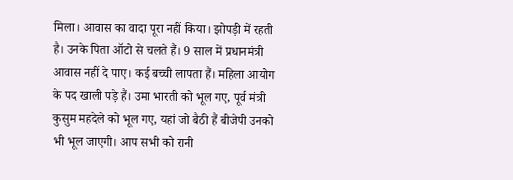मिला। आवास का वादा पूरा नहीं किया। झोपड़ी में रहती है। उनके पिता ऑटो से चलते हैं। 9 साल में प्रधानमंत्री आवास नहीं दे पाए। कई बच्ची लापता हैं। महिला आयोग के पद खाली पड़े हैं। उमा भारती को भूल गए, पूर्व मंत्री कुसुम महदेले को भूल गए, यहां जो बैठी हैं बीजेपी उनको भी भूल जाएगी। आप सभी को रानी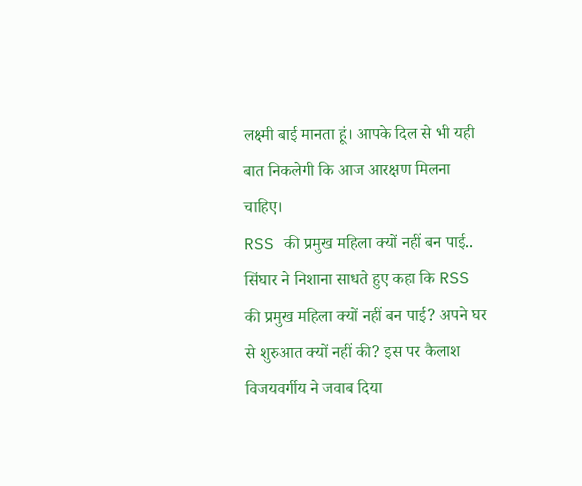लक्ष्मी बाई मानता हूं। आपके दिल से भी यही बात निकलेगी कि आज आरक्षण मिलना चाहिए।
RSS की प्रमुख महिला क्यों नहीं बन पाई..
सिंघार ने निशाना साधते हुए कहा कि RSS की प्रमुख महिला क्यों नहीं बन पाई? अपने घर से शुरुआत क्यों नहीं की? इस पर कैलाश विजयवर्गीय ने जवाब दिया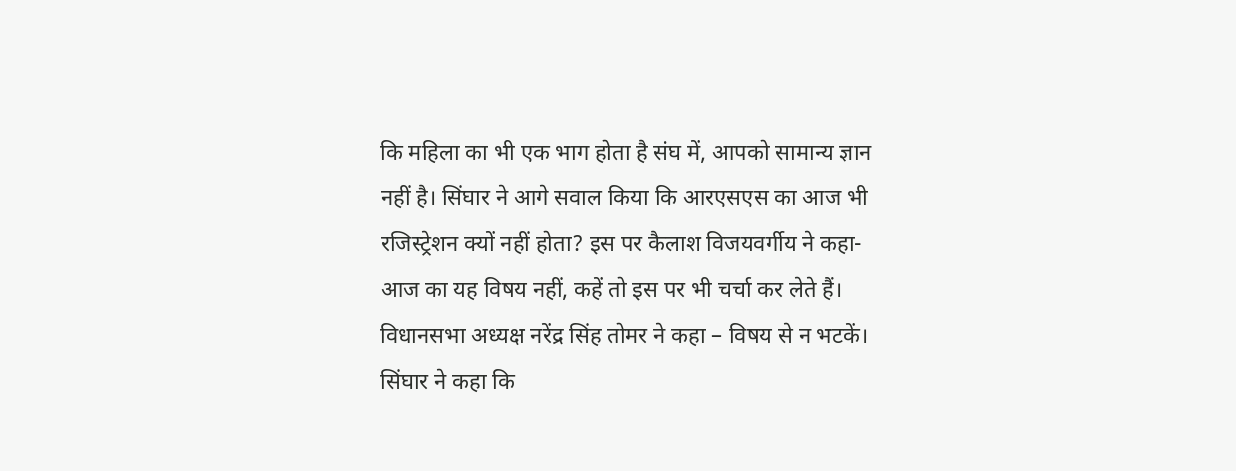कि महिला का भी एक भाग होता है संघ में, आपको सामान्य ज्ञान नहीं है। सिंघार ने आगे सवाल किया कि आरएसएस का आज भी रजिस्ट्रेशन क्यों नहीं होता? इस पर कैलाश विजयवर्गीय ने कहा- आज का यह विषय नहीं, कहें तो इस पर भी चर्चा कर लेते हैं। विधानसभा अध्यक्ष नरेंद्र सिंह तोमर ने कहा – विषय से न भटकें।
सिंघार ने कहा कि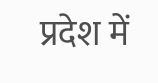प्रदेश में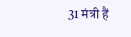31 मंत्री हैं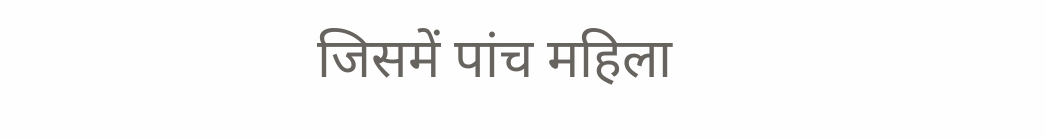जिसमें पांच महिला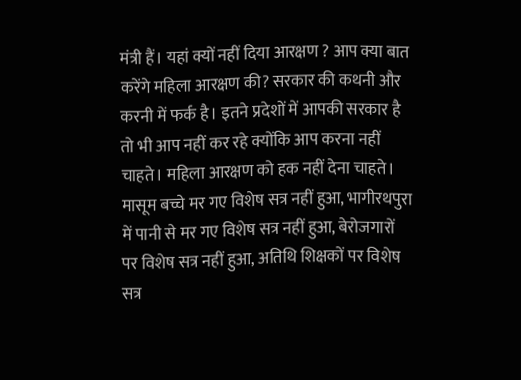मंत्री हैं। यहां क्यों नहीं दिया आरक्षण ? आप क्या बात करेंगे महिला आरक्षण की? सरकार की कथनी और करनी में फर्क है। इतने प्रदेशों में आपकी सरकार है तो भी आप नहीं कर रहे क्योंकि आप करना नहीं चाहते। महिला आरक्षण को हक नहीं देना चाहते। मासूम बच्चे मर गए विशेष सत्र नहीं हुआ, भागीरथपुरा में पानी से मर गए विशेष सत्र नहीं हुआ, बेरोजगारों पर विशेष सत्र नहीं हुआ, अतिथि शिक्षकों पर विशेष सत्र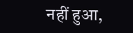नहीं हुआ,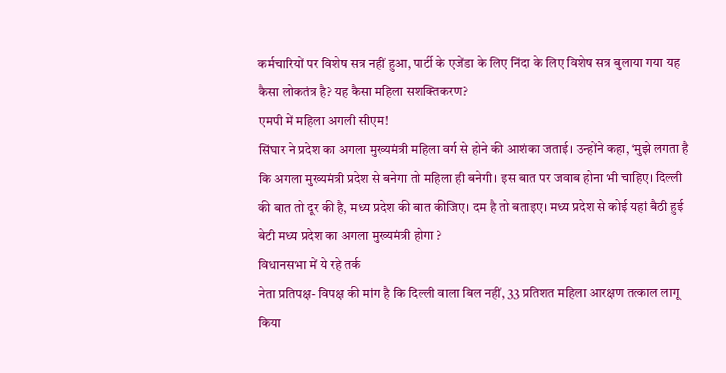कर्मचारियों पर विशेष सत्र नहीं हुआ, पार्टी के एजेंडा के लिए निंदा के लिए विशेष सत्र बुलाया गया यह कैसा लोकतंत्र है? यह कैसा महिला सशक्तिकरण?
एमपी में महिला अगली सीएम!
सिंघार ने प्रदेश का अगला मुख्यमंत्री महिला वर्ग से होने की आशंका जताई। उन्होंने कहा, ‘मुझे लगता है कि अगला मुख्यमंत्री प्रदेश से बनेगा तो महिला ही बनेगी। इस बात पर जवाब होना भी चाहिए। दिल्ली की बात तो दूर की है, मध्य प्रदेश की बात कीजिए। दम है तो बताइए। मध्य प्रदेश से कोई यहां बैठी हुई बेटी मध्य प्रदेश का अगला मुख्यमंत्री होगा ?
विधानसभा में ये रहे तर्क
नेता प्रतिपक्ष- विपक्ष की मांग है कि दिल्ली वाला बिल नहीं, 33 प्रतिशत महिला आरक्षण तत्काल लागू किया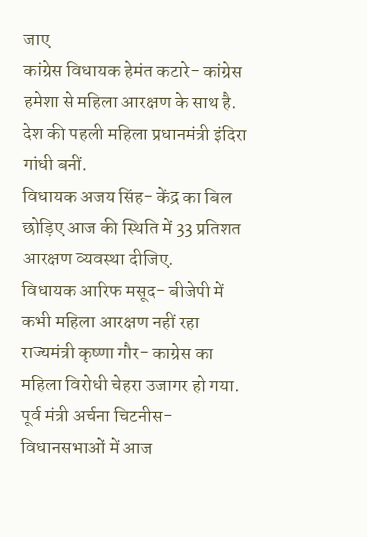जाए
कांग्रेस विधायक हेमंत कटारे- कांग्रेस हमेशा से महिला आरक्षण के साथ है. देश की पहली महिला प्रधानमंत्री इंदिरा गांधी बनीं.
विधायक अजय सिंह- केंद्र का बिल छोड़िए आज की स्थिति में 33 प्रतिशत आरक्षण व्यवस्था दीजिए.
विधायक आरिफ मसूद- बीजेपी में कभी महिला आरक्षण नहीं रहा
राज्यमंत्री कृष्णा गौर- काग्रेस का महिला विरोधी चेहरा उजागर हो गया.
पूर्व मंत्री अर्चना चिटनीस- विधानसभाओं में आज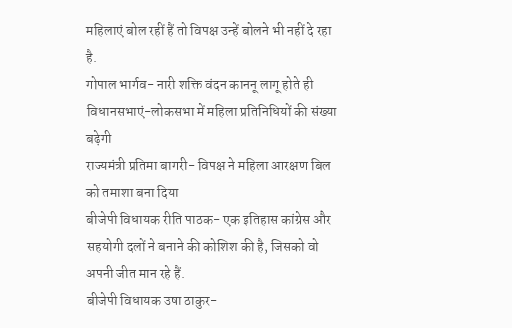महिलाएं बोल रहीं हैं तो विपक्ष उन्हें बोलने भी नहीं दे रहा है.
गोपाल भार्गव- नारी शक्ति वंदन काननू लागू होते ही विधानसभाएं-लोकसभा में महिला प्रतिनिधियों की संख्या बढ़ेगी
राज्यमंत्री प्रतिमा बागरी- विपक्ष ने महिला आरक्षण बिल को तमाशा बना दिया
बीजेपी विधायक रीति पाठक- एक इतिहास कांग्रेस और सहयोगी दलों ने बनाने की कोशिश की है, जिसको वो अपनी जीत मान रहे हैं.
बीजेपी विधायक उषा ठाकुर-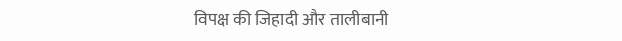विपक्ष की जिहादी और तालीबानी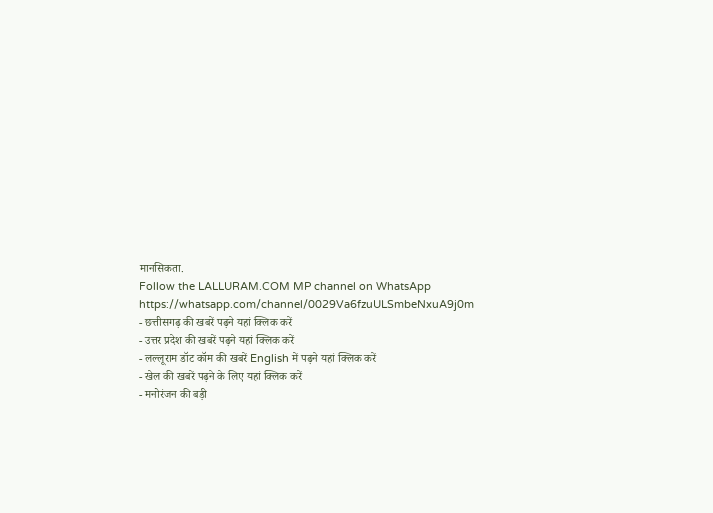मानसिकता.
Follow the LALLURAM.COM MP channel on WhatsApp
https://whatsapp.com/channel/0029Va6fzuULSmbeNxuA9j0m
- छत्तीसगढ़ की खबरें पढ़ने यहां क्लिक करें
- उत्तर प्रदेश की खबरें पढ़ने यहां क्लिक करें
- लल्लूराम डॉट कॉम की खबरें English में पढ़ने यहां क्लिक करें
- खेल की खबरें पढ़ने के लिए यहां क्लिक करें
- मनोरंजन की बड़ी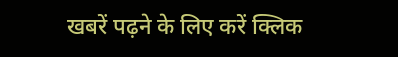खबरें पढ़ने के लिए करें क्लिक